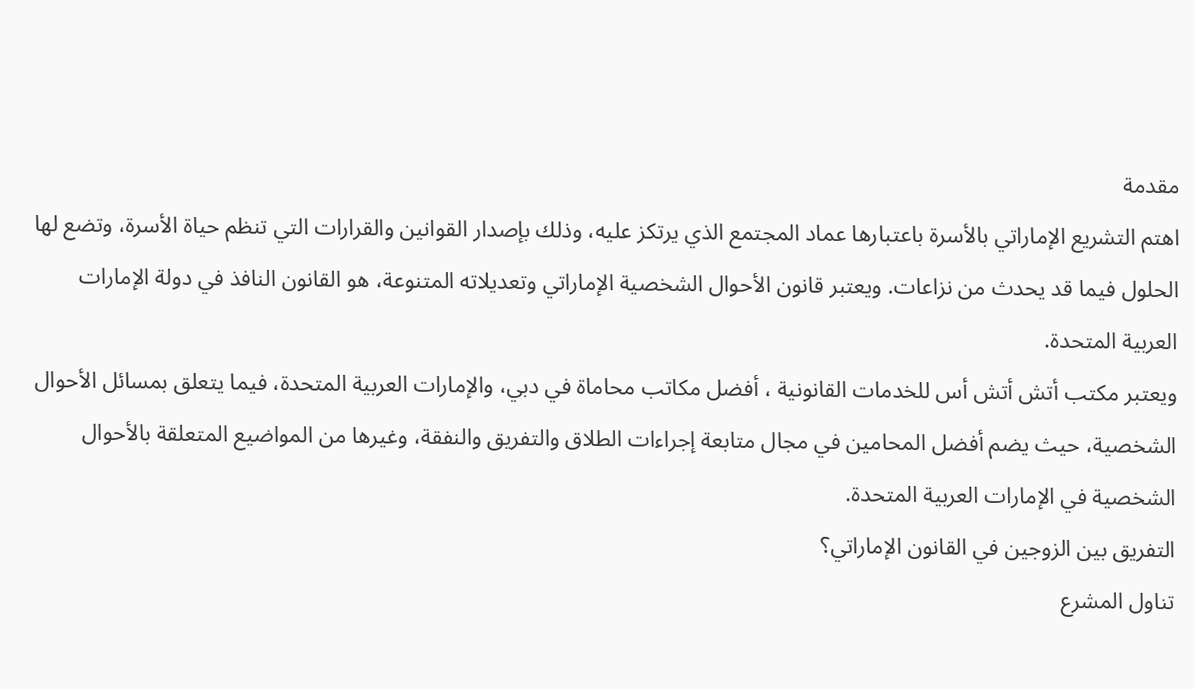مقدمة
اهتم التشريع الإماراتي بالأسرة باعتبارها عماد المجتمع الذي يرتكز عليه، وذلك بإصدار القوانين والقرارات التي تنظم حياة الأسرة، وتضع لها الحلول فيما قد يحدث من نزاعات. ويعتبر قانون الأحوال الشخصية الإماراتي وتعديلاته المتنوعة، هو القانون النافذ في دولة الإمارات العربية المتحدة.
ويعتبر مكتب أتش أتش أس للخدمات القانونية ، أفضل مكاتب محاماة في دبي، والإمارات العربية المتحدة، فيما يتعلق بمسائل الأحوال الشخصية، حيث يضم أفضل المحامين في مجال متابعة إجراءات الطلاق والتفريق والنفقة، وغيرها من المواضيع المتعلقة بالأحوال الشخصية في الإمارات العربية المتحدة.
التفريق بين الزوجين في القانون الإماراتي؟
تناول المشرع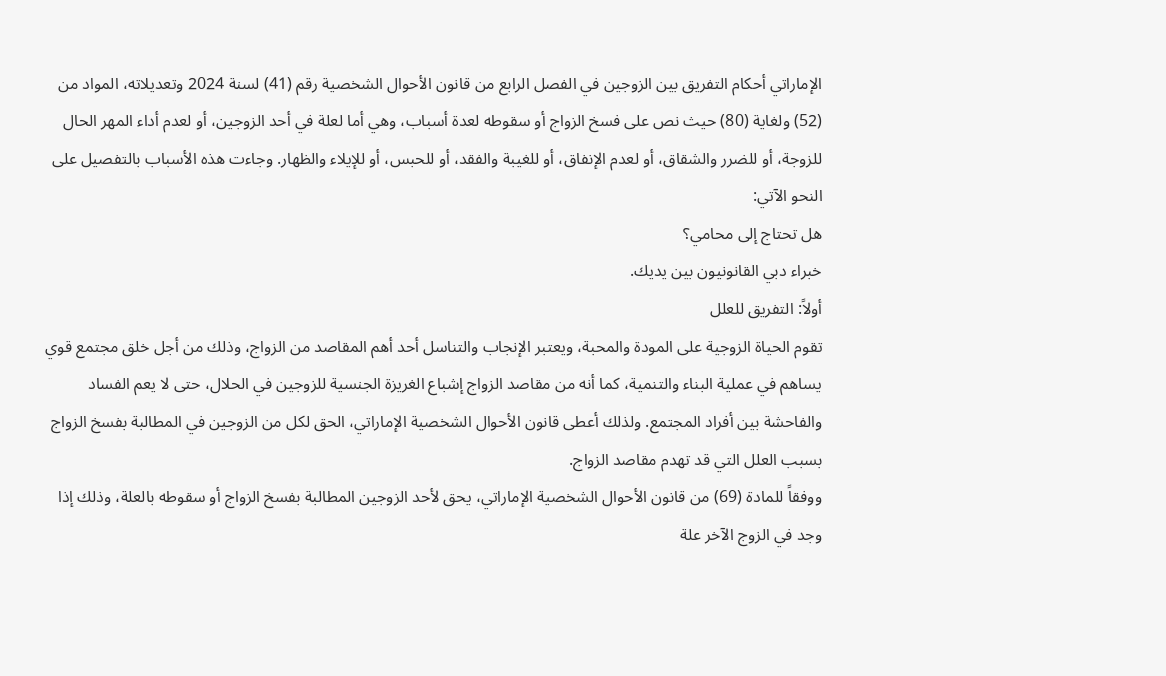الإماراتي أحكام التفريق بين الزوجين في الفصل الرابع من قانون الأحوال الشخصية رقم (41) لسنة 2024 وتعديلاته، المواد من (52) ولغاية (80) حيث نص على فسخ الزواج أو سقوطه لعدة أسباب، وهي أما لعلة في أحد الزوجين، أو لعدم أداء المهر الحال للزوجة، أو للضرر والشقاق، أو لعدم الإنفاق، أو للغيبة والفقد، أو للحبس، أو للإيلاء والظهار. وجاءت هذه الأسباب بالتفصيل على النحو الآتي:
هل تحتاج إلى محامي؟
خبراء دبي القانونيون بين يديك.
أولاً: التفريق للعلل
تقوم الحياة الزوجية على المودة والمحبة، ويعتبر الإنجاب والتناسل أحد أهم المقاصد من الزواج، وذلك من أجل خلق مجتمع قوي يساهم في عملية البناء والتنمية، كما أنه من مقاصد الزواج إشباع الغريزة الجنسية للزوجين في الحلال، حتى لا يعم الفساد والفاحشة بين أفراد المجتمع. ولذلك أعطى قانون الأحوال الشخصية الإماراتي، الحق لكل من الزوجين في المطالبة بفسخ الزواج بسبب العلل التي قد تهدم مقاصد الزواج.
ووفقاً للمادة (69) من قانون الأحوال الشخصية الإماراتي، يحق لأحد الزوجين المطالبة بفسخ الزواج أو سقوطه بالعلة، وذلك إذا وجد في الزوج الآخر علة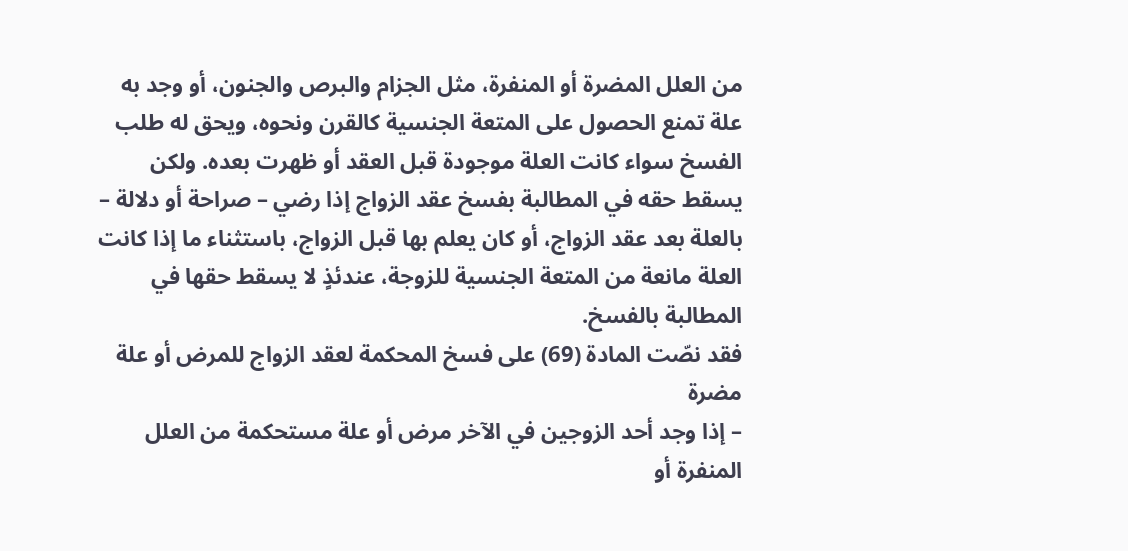من العلل المضرة أو المنفرة، مثل الجزام والبرص والجنون، أو وجد به علة تمنع الحصول على المتعة الجنسية كالقرن ونحوه، ويحق له طلب الفسخ سواء كانت العلة موجودة قبل العقد أو ظهرت بعده. ولكن يسقط حقه في المطالبة بفسخ عقد الزواج إذا رضي – صراحة أو دلالة – بالعلة بعد عقد الزواج، أو كان يعلم بها قبل الزواج، باستثناء ما إذا كانت العلة مانعة من المتعة الجنسية للزوجة، عندئذٍ لا يسقط حقها في المطالبة بالفسخ.
فقد نصّت المادة (69) على فسخ المحكمة لعقد الزواج للمرض أو علة مضرة
– إذا وجد أحد الزوجين في الآخر مرض أو علة مستحكمة من العلل المنفرة أو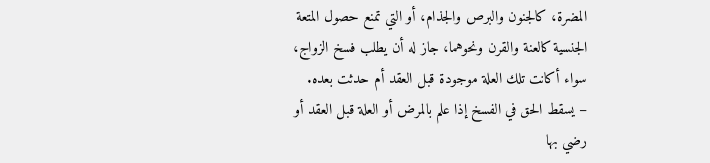المضرة، كالجنون والبرص والجذام، أو التي تمنع حصول المتعة الجنسية كالعنة والقرن ونحوهما، جاز له أن يطلب فسخ الزواج، سواء أكانت تلك العلة موجودة قبل العقد أم حدثت بعده.
– يسقط الحق في الفسخ إذا علم بالمرض أو العلة قبل العقد أو رضي بها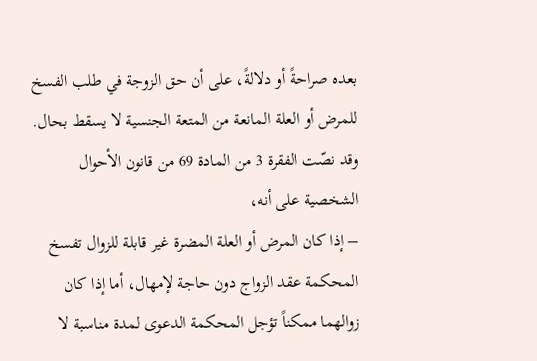بعده صراحةً أو دلالةً، على أن حق الزوجة في طلب الفسخ للمرض أو العلة المانعة من المتعة الجنسية لا يسقط بحال.
وقد نصّت الفقرة 3 من المادة 69 من قانون الأحوال الشخصية على أنه،
– إذا كان المرض أو العلة المضرة غير قابلة للزوال تفسخ المحكمة عقد الزواج دون حاجة لإمهال، أما إذا كان زوالهما ممكناً تؤجل المحكمة الدعوى لمدة مناسبة لا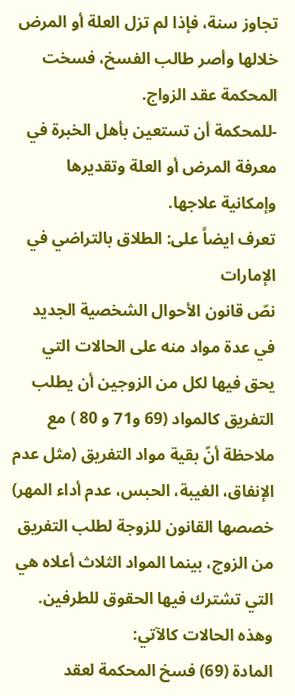تجاوز سنة، فإذا لم تزل العلة أو المرض خلالها وأصر طالب الفسخ، فسخت المحكمة عقد الزواج.
-للمحكمة أن تستعين بأهل الخبرة في معرفة المرض أو العلة وتقديرها وإمكانية علاجها.
تعرف ايضاً على: الطلاق بالتراضي في الإمارات
نصّ قانون الأحوال الشخصية الجديد في عدة مواد منه على الحالات التي يحق فيها لكل من الزوجين أن يطلب التفريق كالمواد (69 و71 و 80 ) مع ملاحظة أنّ بقية مواد التفريق (مثل عدم الإنفاق، الغيبة، الحبس، عدم أداء المهر) خصصها القانون للزوجة لطلب التفريق من الزوج، بينما المواد الثلاث أعلاه هي التي تشترك فيها الحقوق للطرفين.
وهذه الحالات كالآتي:
المادة (69) فسخ المحكمة لعقد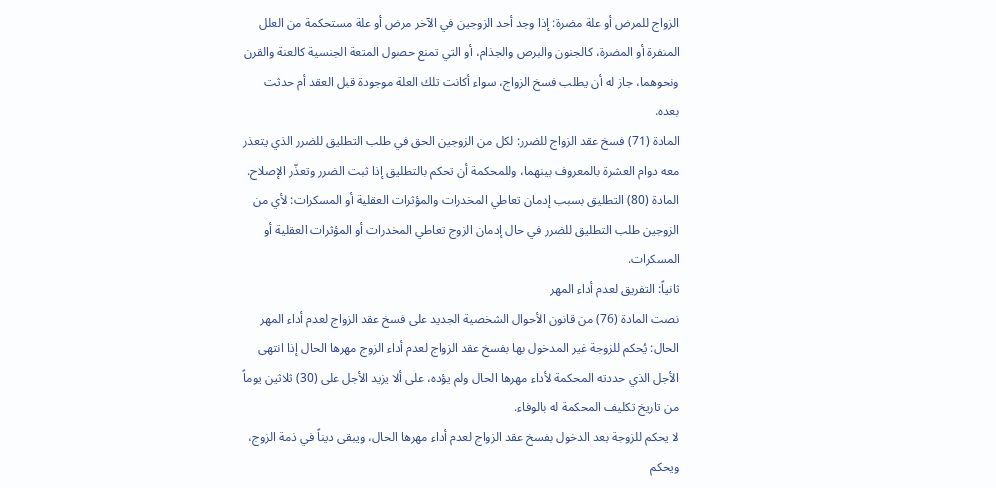الزواج للمرض أو علة مضرة: إذا وجد أحد الزوجين في الآخر مرض أو علة مستحكمة من العلل المنفرة أو المضرة، كالجنون والبرص والجذام، أو التي تمنع حصول المتعة الجنسية كالعنة والقرن ونحوهما، جاز له أن يطلب فسخ الزواج، سواء أكانت تلك العلة موجودة قبل العقد أم حدثت بعده.
المادة (71) فسخ عقد الزواج للضرر: لكل من الزوجين الحق في طلب التطليق للضرر الذي يتعذر معه دوام العشرة بالمعروف بينهما، وللمحكمة أن تحكم بالتطليق إذا ثبت الضرر وتعذّر الإصلاح.
المادة (80) التطليق بسبب إدمان تعاطي المخدرات والمؤثرات العقلية أو المسكرات: لأي من الزوجين طلب التطليق للضرر في حال إدمان الزوج تعاطي المخدرات أو المؤثرات العقلية أو المسكرات.
ثانياً: التفريق لعدم أداء المهر
نصت المادة (76) من قانون الأحوال الشخصية الجديد على فسخ عقد الزواج لعدم أداء المهر الحال: يُحكم للزوجة غير المدخول بها بفسخ عقد الزواج لعدم أداء الزوج مهرها الحال إذا انتهى الأجل الذي حددته المحكمة لأداء مهرها الحال ولم يؤده، على ألا يزيد الأجل على (30) ثلاثين يوماً من تاريخ تكليف المحكمة له بالوفاء.
لا يحكم للزوجة بعد الدخول بفسخ عقد الزواج لعدم أداء مهرها الحال، ويبقى ديناً في ذمة الزوج، ويحكم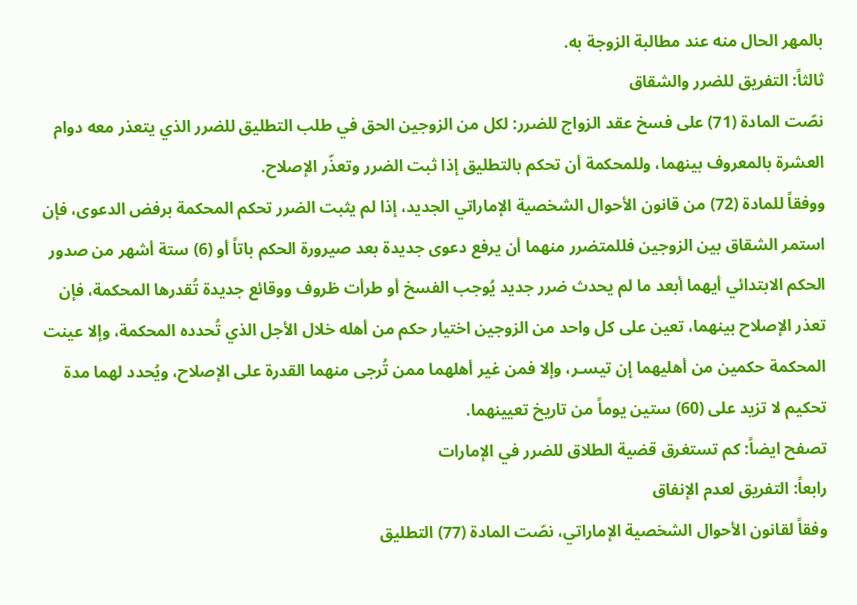بالمهر الحال منه عند مطالبة الزوجة به.
ثالثاً: التفريق للضرر والشقاق
نصّت المادة (71) على فسخ عقد الزواج للضرر: لكل من الزوجين الحق في طلب التطليق للضرر الذي يتعذر معه دوام العشرة بالمعروف بينهما، وللمحكمة أن تحكم بالتطليق إذا ثبت الضرر وتعذّر الإصلاح.
ووفقاً للمادة (72) من قانون الأحوال الشخصية الإماراتي الجديد، إذا لم يثبت الضرر تحكم المحكمة برفض الدعوى، فإن استمر الشقاق بين الزوجين فللمتضرر منهما أن يرفع دعوى جديدة بعد صيرورة الحكم باتاً أو (6) ستة أشهر من صدور الحكم الابتدائي أيهما أبعد ما لم يحدث ضرر جديد يُوجب الفسخ أو طرأت ظروف ووقائع جديدة تُقدرها المحكمة، فإن تعذر الإصلاح بينهما، تعين على كل واحد من الزوجين اختيار حكم من أهله خلال الأجل الذي تُحدده المحكمة، وإلا عينت المحكمة حكمين من أهليهما إن تيسـر، وإلا فمن غير أهلهما ممن تُرجى منهما القدرة على الإصلاح، ويُحدد لهما مدة تحكيم لا تزيد على (60) ستين يوماً من تاريخ تعيينهما.
تصفح ايضاً: كم تستغرق قضية الطلاق للضرر في الإمارات
رابعاً: التفريق لعدم الإنفاق
وفقاً لقانون الأحوال الشخصية الإماراتي، نصّت المادة (77) التطليق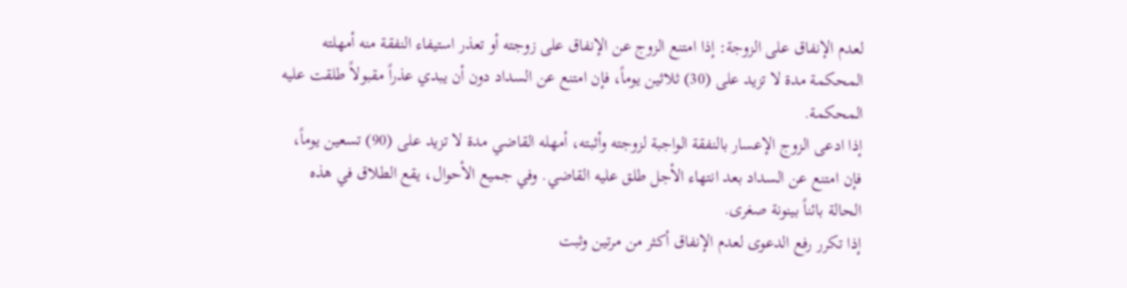لعدم الإنفاق على الزوجة: إذا امتنع الزوج عن الإنفاق على زوجته أو تعذر استيفاء النفقة منه أمهلته المحكمة مدة لا تزيد على (30) ثلاثين يوماً، فإن امتنع عن السداد دون أن يبدي عذراً مقبولاً طلقت عليه المحكمة.
إذا ادعى الزوج الإعسار بالنفقة الواجبة لزوجته وأثبته، أمهله القاضي مدة لا تزيد على (90) تسعين يوماً، فإن امتنع عن السداد بعد انتهاء الأجل طلق عليه القاضي. وفي جميع الأحوال، يقع الطلاق في هذه الحالة بائناً بينونة صغرى.
إذا تكرر رفع الدعوى لعدم الإنفاق أكثر من مرتين وثبت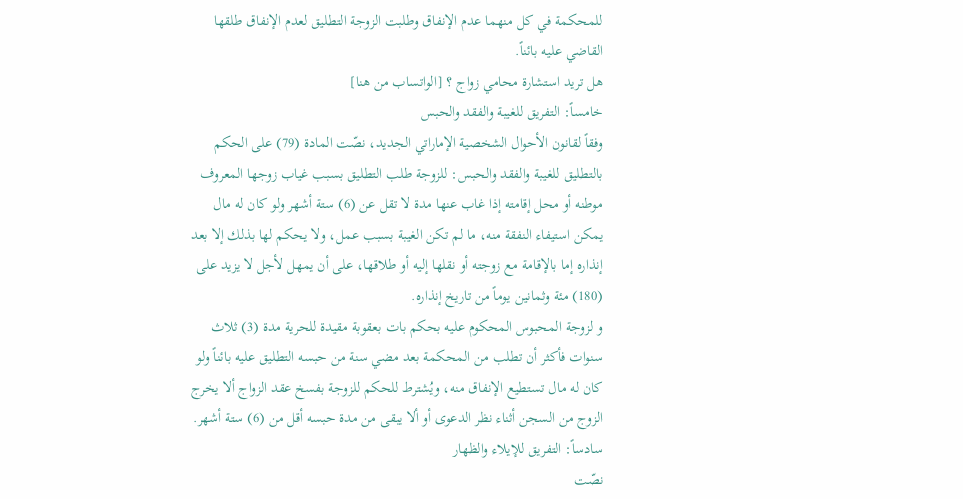للمحكمة في كل منهما عدم الإنفاق وطلبت الزوجة التطليق لعدم الإنفاق طلقها القاضي عليه بائناً.
هل تريد استشارة محامي زواج ؟ [الواتساب من هنا]
خامساً: التفريق للغيبة والفقد والحبس
وفقاً لقانون الأحوال الشخصية الإماراتي الجديد، نصّت المادة (79) على الحكم بالتطليق للغيبة والفقد والحبس: للزوجة طلب التطليق بسبب غياب زوجها المعروف موطنه أو محل إقامته إذا غاب عنها مدة لا تقل عن (6) ستة أشهر ولو كان له مال يمكن استيفاء النفقة منه، ما لم تكن الغيبة بسبب عمل، ولا يحكم لها بذلك إلا بعد إنذاره إما بالإقامة مع زوجته أو نقلها إليه أو طلاقها، على أن يمهل لأجل لا يزيد على (180) مئة وثمانين يوماً من تاريخ إنذاره.
و لزوجة المحبوس المحكوم عليه بحكم بات بعقوبة مقيدة للحرية مدة (3) ثلاث سنوات فأكثر أن تطلب من المحكمة بعد مضي سنة من حبسه التطليق عليه بائناً ولو كان له مال تستطيع الإنفاق منه، ويُشترط للحكم للزوجة بفسخ عقد الزواج ألا يخرج الزوج من السجن أثناء نظر الدعوى أو ألا يبقى من مدة حبسه أقل من (6) ستة أشهر.
سادساً: التفريق للإيلاء والظهار
نصّت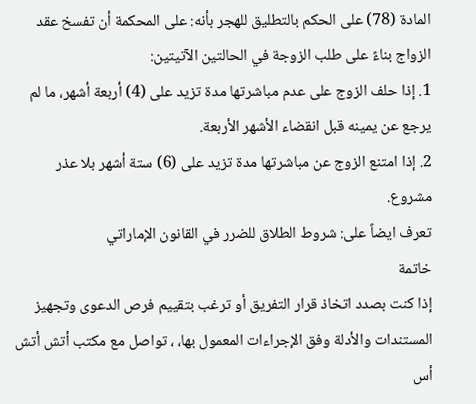المادة (78) على الحكم بالتطليق للهجر بأنه: على المحكمة أن تفسخ عقد الزواج بناءً على طلب الزوجة في الحالتين الآتيتين:
1. إذا حلف الزوج على عدم مباشرتها مدة تزيد على (4) أربعة أشهر، ما لم يرجع عن يمينه قبل انقضاء الأشهر الأربعة.
2. إذا امتنع الزوج عن مباشرتها مدة تزيد على (6) ستة أشهر بلا عذر مشروع.
تعرف ايضاً على: شروط الطلاق للضرر في القانون الإماراتي
خاتمة
إذا كنت بصدد اتخاذ قرار التفريق أو ترغب بتقييم فرص الدعوى وتجهيز المستندات والأدلة وفق الإجراءات المعمول بها، ، تواصل مع مكتب أتش أتش أس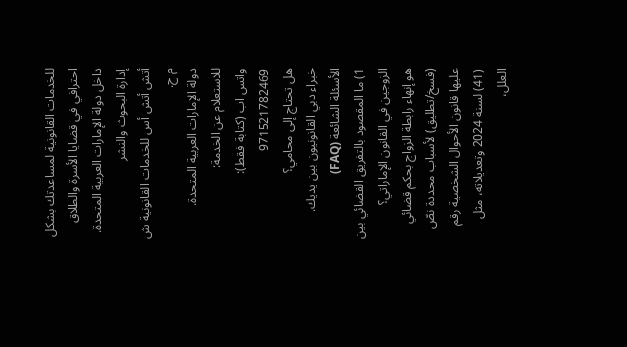للخدمات القانونية لمساعدتك بشكل احترافي في قضايا الأسرة والطلاق داخل دولة الإمارات العربية المتحدة.
إدارة البحوث والنشر
أتش أتش أس للخدمات القانونية ش م ح.
دولة الإمارات العربية المتحدة.
للاستعلام عن الخدمة:
واتس اب (كتابة فقط): 971521782469
هل تحتاج إلى محامي؟
خبراء دبي القانونيون بين يديك.
الأسئلة الشائعة (FAQ)
1) ما المقصود بالتفريق القضائي بين الزوجين في القانون الإماراتي؟
هو إنهاء رابطة الزواج بحكم قضائي (فسخ/تطليق) لأسباب محددة نصّ عليها قانون الأحوال الشخصية رقم (41) لسنة 2024 وتعديلاته، مثل العلل،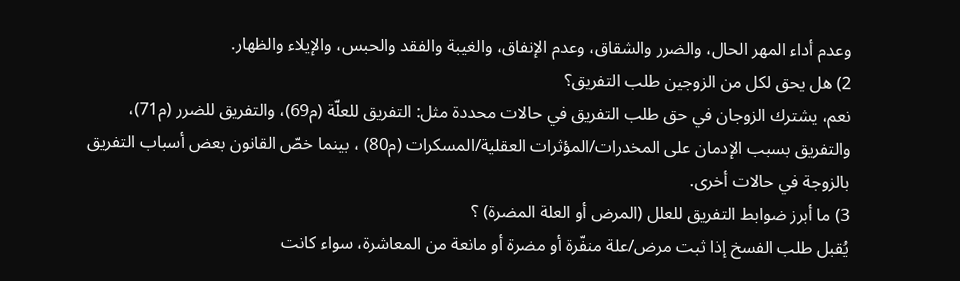وعدم أداء المهر الحال، والضرر والشقاق، وعدم الإنفاق، والغيبة والفقد والحبس، والإيلاء والظهار.
2) هل يحق لكل من الزوجين طلب التفريق؟
نعم، يشترك الزوجان في حق طلب التفريق في حالات محددة مثل: التفريق للعلّة (م69)، والتفريق للضرر (م71)، والتفريق بسبب الإدمان على المخدرات/المؤثرات العقلية/المسكرات (م80) ، بينما خصّ القانون بعض أسباب التفريق بالزوجة في حالات أخرى.
3) ما أبرز ضوابط التفريق للعلل (المرض أو العلة المضرة) ؟
يُقبل طلب الفسخ إذا ثبت مرض/علة منفّرة أو مضرة أو مانعة من المعاشرة، سواء كانت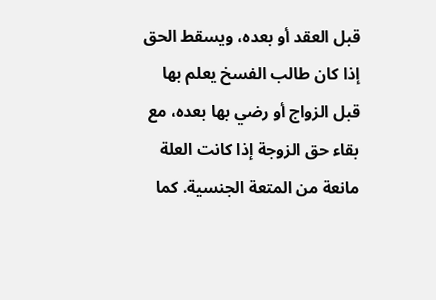قبل العقد أو بعده، ويسقط الحق إذا كان طالب الفسخ يعلم بها قبل الزواج أو رضي بها بعده، مع بقاء حق الزوجة إذا كانت العلة مانعة من المتعة الجنسية. كما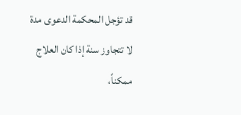قد تؤجل المحكمة الدعوى مدة لا تتجاوز سنة إذا كان العلاج ممكناً،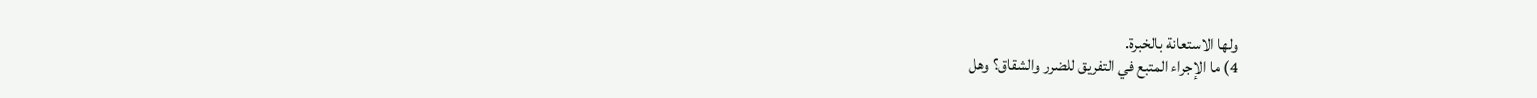ولها الاستعانة بالخبرة.
4) ما الإجراء المتبع في التفريق للضرر والشقاق؟ وهل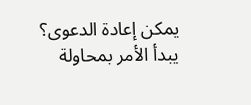يمكن إعادة الدعوى؟
يبدأ الأمر بمحاولة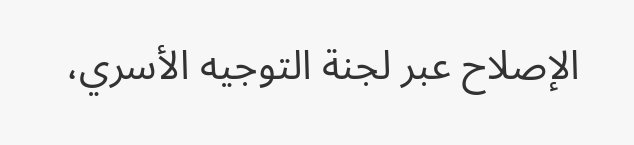الإصلاح عبر لجنة التوجيه الأسري،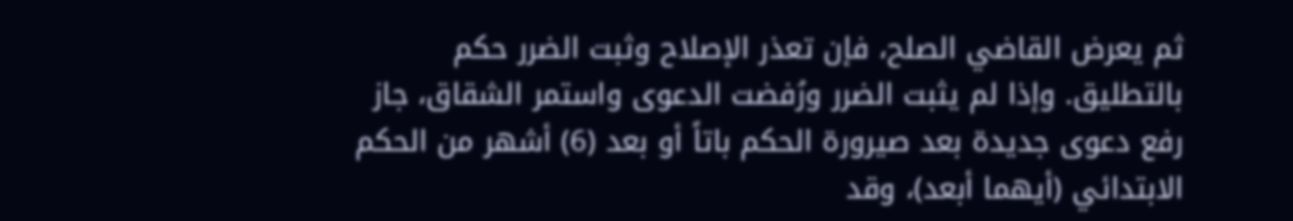ثم يعرض القاضي الصلح، فإن تعذر الإصلاح وثبت الضرر حكم بالتطليق. وإذا لم يثبت الضرر ورُفضت الدعوى واستمر الشقاق، جاز رفع دعوى جديدة بعد صيرورة الحكم باتاً أو بعد (6) أشهر من الحكم الابتدائي (أيهما أبعد)، وقد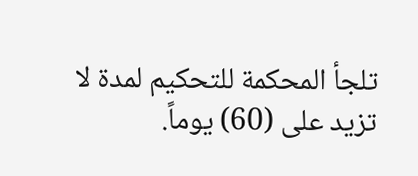تلجأ المحكمة للتحكيم لمدة لا تزيد على (60) يوماً.